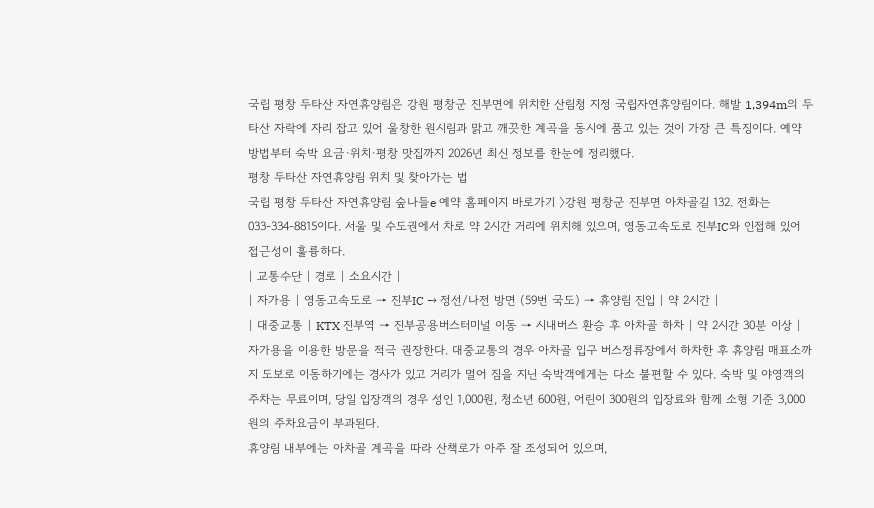국립 평창 두타산 자연휴양림은 강원 평창군 진부면에 위치한 산림청 지정 국립자연휴양림이다. 해발 1,394m의 두타산 자락에 자리 잡고 있어 울창한 원시림과 맑고 깨끗한 계곡을 동시에 품고 있는 것이 가장 큰 특징이다. 예약 방법부터 숙박 요금·위치·평창 맛집까지 2026년 최신 정보를 한눈에 정리했다.
평창 두타산 자연휴양림 위치 및 찾아가는 법
국립 평창 두타산 자연휴양림 숲나들e 예약 홈페이지 바로가기 〉강원 평창군 진부면 아차골길 132. 전화는 033-334-8815이다. 서울 및 수도권에서 차로 약 2시간 거리에 위치해 있으며, 영동고속도로 진부IC와 인접해 있어 접근성이 훌륭하다.
| 교통수단 | 경로 | 소요시간 |
| 자가용 | 영동고속도로 → 진부IC → 정선/나전 방면 (59번 국도) → 휴양림 진입 | 약 2시간 |
| 대중교통 | KTX 진부역 → 진부공용버스터미널 이동 → 시내버스 환승 후 아차골 하차 | 약 2시간 30분 이상 |
자가용을 이용한 방문을 적극 권장한다. 대중교통의 경우 아차골 입구 버스정류장에서 하차한 후 휴양림 매표소까지 도보로 이동하기에는 경사가 있고 거리가 멀어 짐을 지닌 숙박객에게는 다소 불편할 수 있다. 숙박 및 야영객의 주차는 무료이며, 당일 입장객의 경우 성인 1,000원, 청소년 600원, 어린이 300원의 입장료와 함께 소형 기준 3,000원의 주차요금이 부과된다.
휴양림 내부에는 아차골 계곡을 따라 산책로가 아주 잘 조성되어 있으며,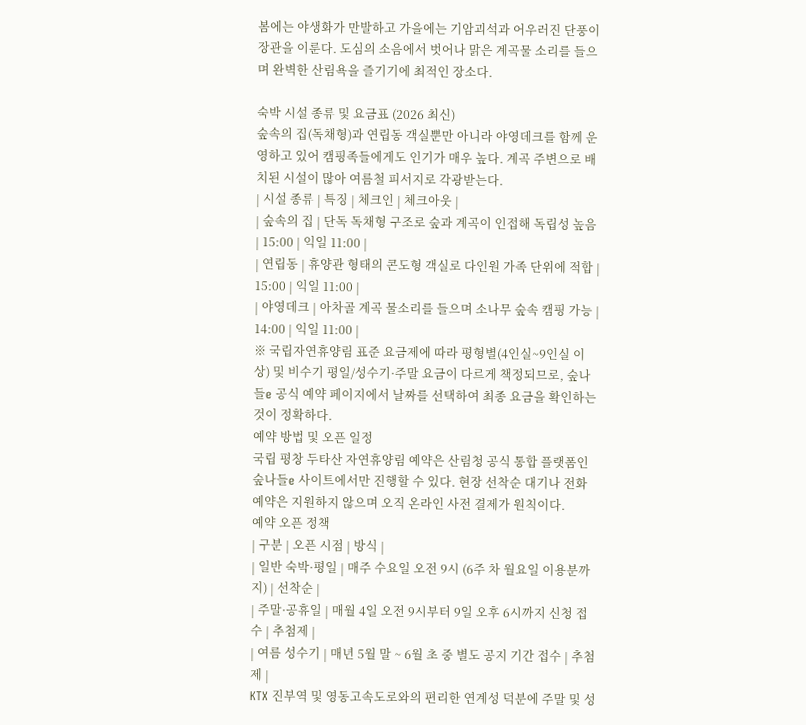봄에는 야생화가 만발하고 가을에는 기암괴석과 어우러진 단풍이 장관을 이룬다. 도심의 소음에서 벗어나 맑은 계곡물 소리를 들으며 완벽한 산림욕을 즐기기에 최적인 장소다.

숙박 시설 종류 및 요금표 (2026 최신)
숲속의 집(독채형)과 연립동 객실뿐만 아니라 야영데크를 함께 운영하고 있어 캠핑족들에게도 인기가 매우 높다. 계곡 주변으로 배치된 시설이 많아 여름철 피서지로 각광받는다.
| 시설 종류 | 특징 | 체크인 | 체크아웃 |
| 숲속의 집 | 단독 독채형 구조로 숲과 계곡이 인접해 독립성 높음 | 15:00 | 익일 11:00 |
| 연립동 | 휴양관 형태의 콘도형 객실로 다인원 가족 단위에 적합 | 15:00 | 익일 11:00 |
| 야영데크 | 아차골 계곡 물소리를 들으며 소나무 숲속 캠핑 가능 | 14:00 | 익일 11:00 |
※ 국립자연휴양림 표준 요금제에 따라 평형별(4인실~9인실 이상) 및 비수기 평일/성수기·주말 요금이 다르게 책정되므로, 숲나들e 공식 예약 페이지에서 날짜를 선택하여 최종 요금을 확인하는 것이 정확하다.
예약 방법 및 오픈 일정
국립 평창 두타산 자연휴양림 예약은 산림청 공식 통합 플랫폼인 숲나들e 사이트에서만 진행할 수 있다. 현장 선착순 대기나 전화 예약은 지원하지 않으며 오직 온라인 사전 결제가 원칙이다.
예약 오픈 정책
| 구분 | 오픈 시점 | 방식 |
| 일반 숙박·평일 | 매주 수요일 오전 9시 (6주 차 월요일 이용분까지) | 선착순 |
| 주말·공휴일 | 매월 4일 오전 9시부터 9일 오후 6시까지 신청 접수 | 추첨제 |
| 여름 성수기 | 매년 5월 말 ~ 6월 초 중 별도 공지 기간 접수 | 추첨제 |
KTX 진부역 및 영동고속도로와의 편리한 연계성 덕분에 주말 및 성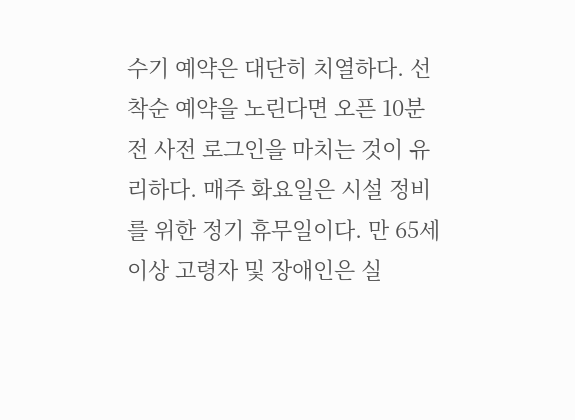수기 예약은 대단히 치열하다. 선착순 예약을 노린다면 오픈 10분 전 사전 로그인을 마치는 것이 유리하다. 매주 화요일은 시설 정비를 위한 정기 휴무일이다. 만 65세 이상 고령자 및 장애인은 실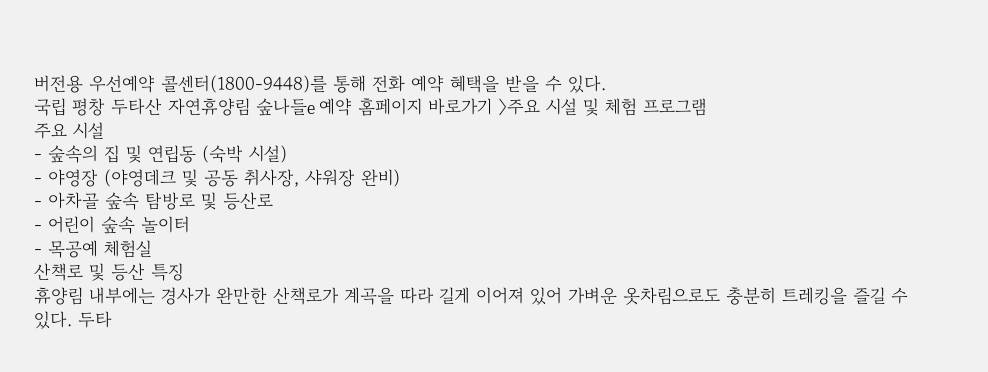버전용 우선예약 콜센터(1800-9448)를 통해 전화 예약 혜택을 받을 수 있다.
국립 평창 두타산 자연휴양림 숲나들e 예약 홈페이지 바로가기 〉주요 시설 및 체험 프로그램
주요 시설
- 숲속의 집 및 연립동 (숙박 시설)
- 야영장 (야영데크 및 공동 취사장, 샤워장 완비)
- 아차골 숲속 탐방로 및 등산로
- 어린이 숲속 놀이터
- 목공예 체험실
산책로 및 등산 특징
휴양림 내부에는 경사가 완만한 산책로가 계곡을 따라 길게 이어져 있어 가벼운 옷차림으로도 충분히 트레킹을 즐길 수 있다. 두타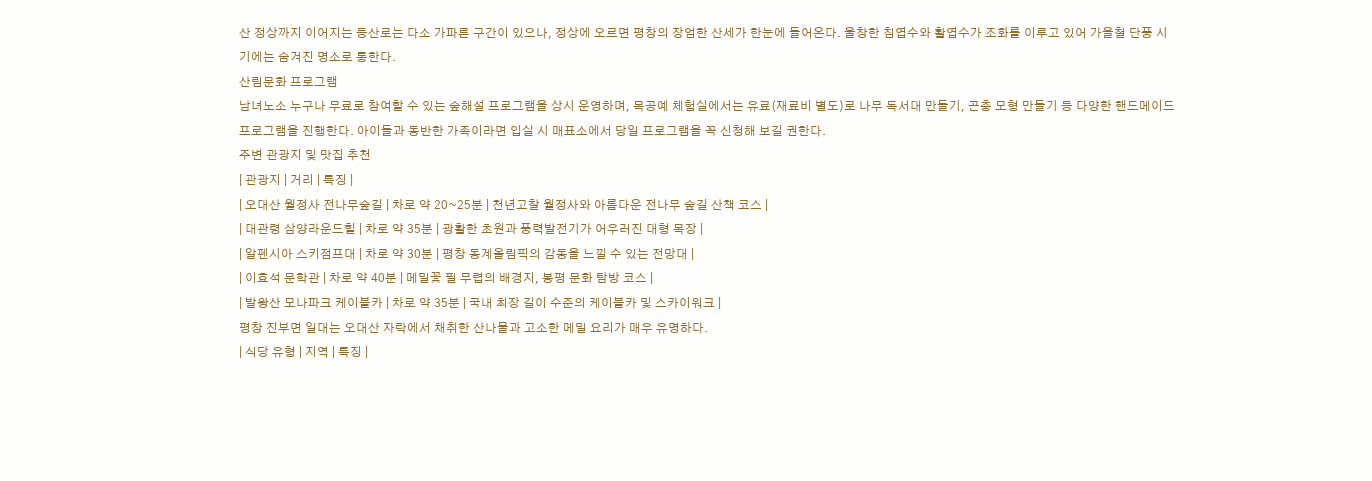산 정상까지 이어지는 등산로는 다소 가파른 구간이 있으나, 정상에 오르면 평창의 장엄한 산세가 한눈에 들어온다. 울창한 침엽수와 활엽수가 조화를 이루고 있어 가을철 단풍 시기에는 숨겨진 명소로 통한다.
산림문화 프로그램
남녀노소 누구나 무료로 참여할 수 있는 숲해설 프로그램을 상시 운영하며, 목공예 체험실에서는 유료(재료비 별도)로 나무 독서대 만들기, 곤충 모형 만들기 등 다양한 핸드메이드 프로그램을 진행한다. 아이들과 동반한 가족이라면 입실 시 매표소에서 당일 프로그램을 꼭 신청해 보길 권한다.
주변 관광지 및 맛집 추천
| 관광지 | 거리 | 특징 |
| 오대산 월정사 전나무숲길 | 차로 약 20~25분 | 천년고찰 월정사와 아름다운 전나무 숲길 산책 코스 |
| 대관령 삼양라운드힐 | 차로 약 35분 | 광활한 초원과 풍력발전기가 어우러진 대형 목장 |
| 알펜시아 스키점프대 | 차로 약 30분 | 평창 동계올림픽의 감동을 느낄 수 있는 전망대 |
| 이효석 문학관 | 차로 약 40분 | 메밀꽃 필 무렵의 배경지, 봉평 문화 탐방 코스 |
| 발왕산 모나파크 케이블카 | 차로 약 35분 | 국내 최장 길이 수준의 케이블카 및 스카이워크 |
평창 진부면 일대는 오대산 자락에서 채취한 산나물과 고소한 메밀 요리가 매우 유명하다.
| 식당 유형 | 지역 | 특징 |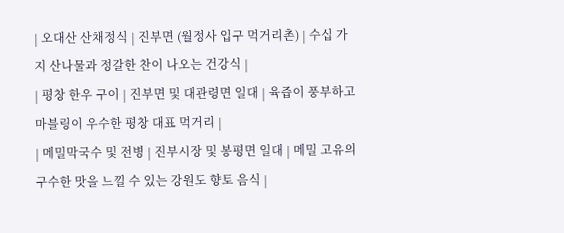| 오대산 산채정식 | 진부면 (월정사 입구 먹거리촌) | 수십 가지 산나물과 정갈한 찬이 나오는 건강식 |
| 평창 한우 구이 | 진부면 및 대관령면 일대 | 육즙이 풍부하고 마블링이 우수한 평창 대표 먹거리 |
| 메밀막국수 및 전병 | 진부시장 및 봉평면 일대 | 메밀 고유의 구수한 맛을 느낄 수 있는 강원도 향토 음식 |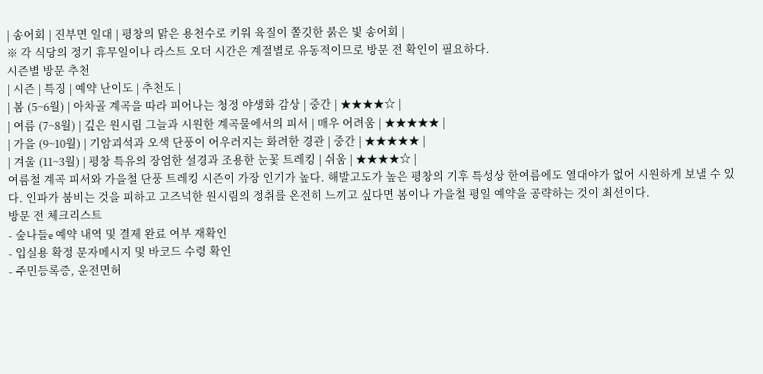| 송어회 | 진부면 일대 | 평창의 맑은 용천수로 키워 육질이 쫄깃한 붉은 빛 송어회 |
※ 각 식당의 정기 휴무일이나 라스트 오더 시간은 계절별로 유동적이므로 방문 전 확인이 필요하다.
시즌별 방문 추천
| 시즌 | 특징 | 예약 난이도 | 추천도 |
| 봄 (5~6월) | 아차골 계곡을 따라 피어나는 청정 야생화 감상 | 중간 | ★★★★☆ |
| 여름 (7~8월) | 깊은 원시림 그늘과 시원한 계곡물에서의 피서 | 매우 어려움 | ★★★★★ |
| 가을 (9~10월) | 기암괴석과 오색 단풍이 어우러지는 화려한 경관 | 중간 | ★★★★★ |
| 겨울 (11~3월) | 평창 특유의 장엄한 설경과 조용한 눈꽃 트레킹 | 쉬움 | ★★★★☆ |
여름철 계곡 피서와 가을철 단풍 트레킹 시즌이 가장 인기가 높다. 해발고도가 높은 평창의 기후 특성상 한여름에도 열대야가 없어 시원하게 보낼 수 있다. 인파가 붐비는 것을 피하고 고즈넉한 원시림의 정취를 온전히 느끼고 싶다면 봄이나 가을철 평일 예약을 공략하는 것이 최선이다.
방문 전 체크리스트
- 숲나들e 예약 내역 및 결제 완료 여부 재확인
- 입실용 확정 문자메시지 및 바코드 수령 확인
- 주민등록증, 운전면허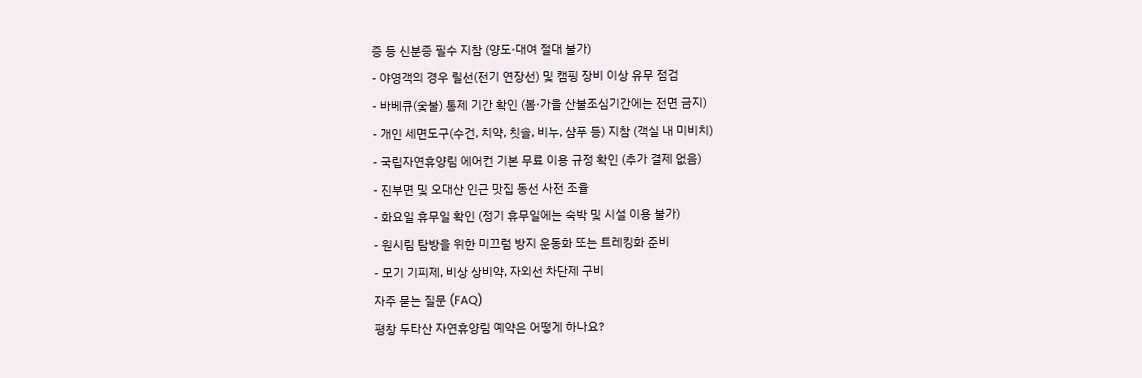증 등 신분증 필수 지참 (양도·대여 절대 불가)
- 야영객의 경우 릴선(전기 연장선) 및 캠핑 장비 이상 유무 점검
- 바베큐(숯불) 통제 기간 확인 (봄·가을 산불조심기간에는 전면 금지)
- 개인 세면도구(수건, 치약, 칫솔, 비누, 샴푸 등) 지참 (객실 내 미비치)
- 국립자연휴양림 에어컨 기본 무료 이용 규정 확인 (추가 결제 없음)
- 진부면 및 오대산 인근 맛집 동선 사전 조율
- 화요일 휴무일 확인 (정기 휴무일에는 숙박 및 시설 이용 불가)
- 원시림 탐방을 위한 미끄럼 방지 운동화 또는 트레킹화 준비
- 모기 기피제, 비상 상비약, 자외선 차단제 구비
자주 묻는 질문 (FAQ)
평창 두타산 자연휴양림 예약은 어떻게 하나요?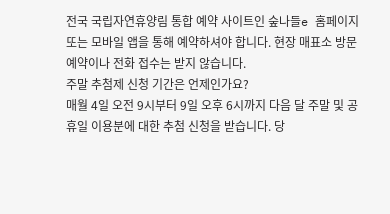전국 국립자연휴양림 통합 예약 사이트인 숲나들e 홈페이지 또는 모바일 앱을 통해 예약하셔야 합니다. 현장 매표소 방문 예약이나 전화 접수는 받지 않습니다.
주말 추첨제 신청 기간은 언제인가요?
매월 4일 오전 9시부터 9일 오후 6시까지 다음 달 주말 및 공휴일 이용분에 대한 추첨 신청을 받습니다. 당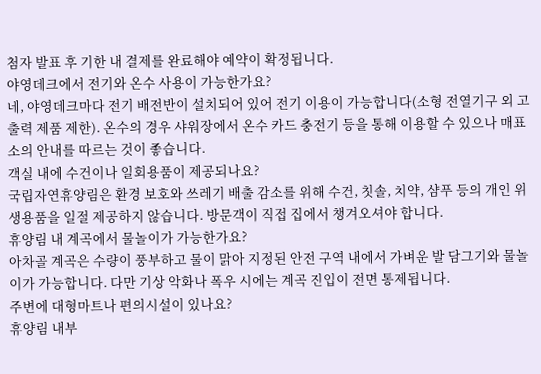첨자 발표 후 기한 내 결제를 완료해야 예약이 확정됩니다.
야영데크에서 전기와 온수 사용이 가능한가요?
네, 야영데크마다 전기 배전반이 설치되어 있어 전기 이용이 가능합니다(소형 전열기구 외 고출력 제품 제한). 온수의 경우 샤워장에서 온수 카드 충전기 등을 통해 이용할 수 있으나 매표소의 안내를 따르는 것이 좋습니다.
객실 내에 수건이나 일회용품이 제공되나요?
국립자연휴양림은 환경 보호와 쓰레기 배출 감소를 위해 수건, 칫솔, 치약, 샴푸 등의 개인 위생용품을 일절 제공하지 않습니다. 방문객이 직접 집에서 챙겨오셔야 합니다.
휴양림 내 계곡에서 물놀이가 가능한가요?
아차골 계곡은 수량이 풍부하고 물이 맑아 지정된 안전 구역 내에서 가벼운 발 담그기와 물놀이가 가능합니다. 다만 기상 악화나 폭우 시에는 계곡 진입이 전면 통제됩니다.
주변에 대형마트나 편의시설이 있나요?
휴양림 내부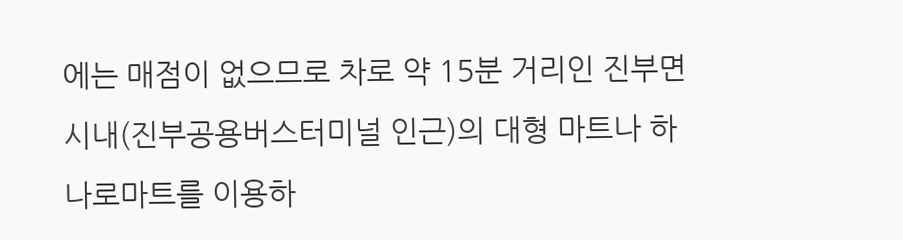에는 매점이 없으므로 차로 약 15분 거리인 진부면 시내(진부공용버스터미널 인근)의 대형 마트나 하나로마트를 이용하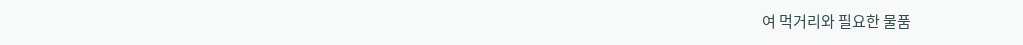여 먹거리와 필요한 물품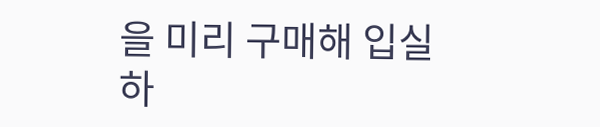을 미리 구매해 입실하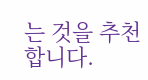는 것을 추천합니다.